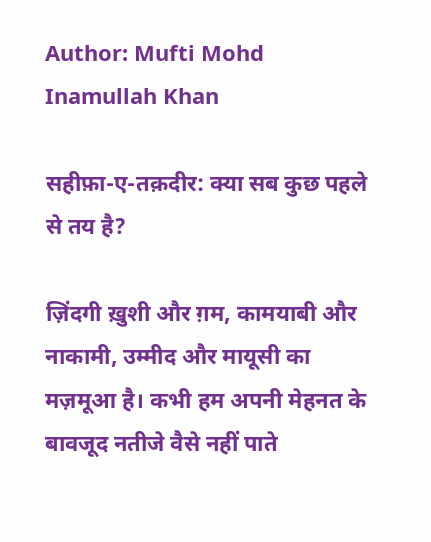Author: Mufti Mohd Inamullah Khan

सहीफ़ा-ए-तक़दीर: क्या सब कुछ पहले से तय है?

ज़िंदगी ख़ुशी और ग़म, कामयाबी और नाकामी, उम्मीद और मायूसी का मज़मूआ है। कभी हम अपनी मेहनत के बावजूद नतीजे वैसे नहीं पाते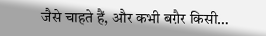जैसे चाहते हैं, और कभी बग़ैर किसी…